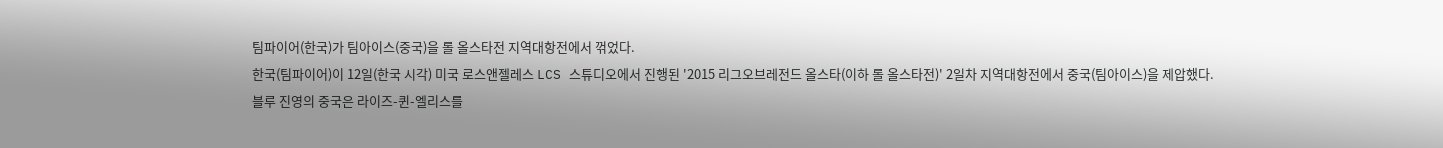팀파이어(한국)가 팀아이스(중국)을 롤 올스타전 지역대항전에서 꺾었다.
한국(팀파이어)이 12일(한국 시각) 미국 로스앤젤레스 LCS 스튜디오에서 진행된 '2015 리그오브레전드 올스타(이하 롤 올스타전)' 2일차 지역대항전에서 중국(팀아이스)을 제압했다.
블루 진영의 중국은 라이즈-퀸-엘리스를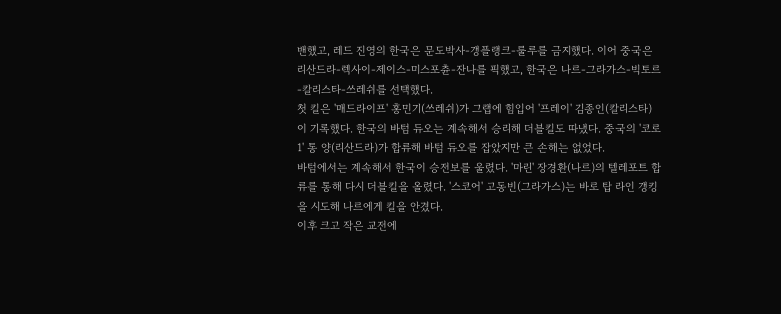밴했고, 레드 진영의 한국은 문도박사-갱플랭크-룰루를 금지했다. 이어 중국은 리산드라-렉사이-제이스-미스포츈-잔나를 픽했고, 한국은 나르-그라가스-빅토르-칼리스타-쓰레쉬를 선택했다.
첫 킬은 '매드라이프' 홍민기(쓰레쉬)가 그랩에 힘입어 '프레이' 김종인(칼리스타)이 기록했다. 한국의 바텀 듀오는 계속해서 승리해 더블킬도 따냈다. 중국의 '코로1' 통 양(리산드라)가 합류해 바텀 듀오를 잡았지만 큰 손해는 없었다.
바텀에서는 계속해서 한국이 승전보를 울렸다. '마린' 장경환(나르)의 텔레포트 합류를 통해 다시 더블킬을 올렸다. '스코어' 고동빈(그라가스)는 바로 탑 라인 갱킹을 시도해 나르에게 킬을 안겼다.
이후 크고 작은 교전에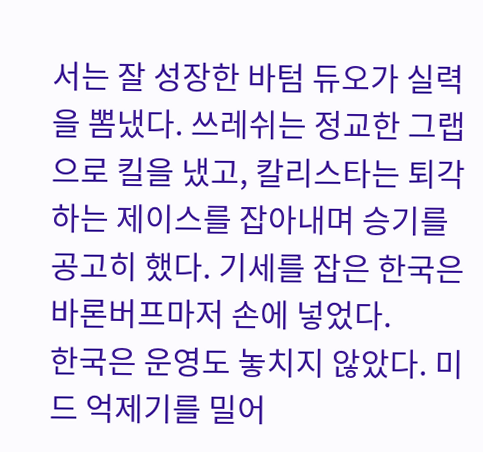서는 잘 성장한 바텀 듀오가 실력을 뽐냈다. 쓰레쉬는 정교한 그랩으로 킬을 냈고, 칼리스타는 퇴각하는 제이스를 잡아내며 승기를 공고히 했다. 기세를 잡은 한국은 바론버프마저 손에 넣었다.
한국은 운영도 놓치지 않았다. 미드 억제기를 밀어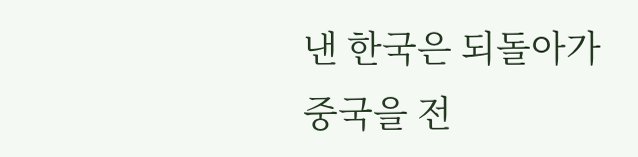낸 한국은 되돌아가 중국을 전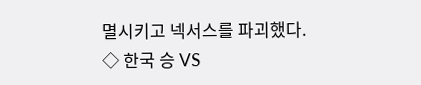멸시키고 넥서스를 파괴했다.
◇ 한국 승 VS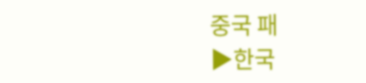중국 패
▶한국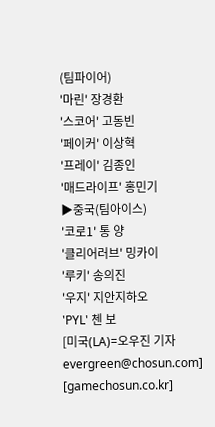(팀파이어)
'마린' 장경환
'스코어' 고동빈
'페이커' 이상혁
'프레이' 김종인
'매드라이프' 홍민기
▶중국(팀아이스)
'코로1' 통 양
'클리어러브' 밍카이
'루키' 송의진
'우지' 지안지하오
'PYL' 첸 보
[미국(LA)=오우진 기자 evergreen@chosun.com] [gamechosun.co.kr]